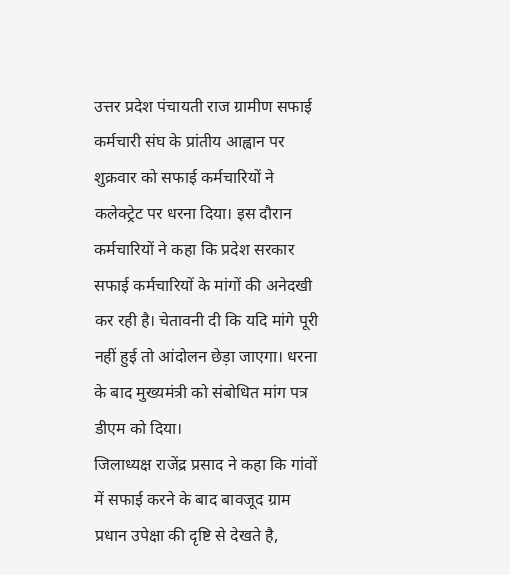उत्तर प्रदेश पंचायती राज ग्रामीण सफाई कर्मचारी संघ के प्रांतीय आह्वान पर शुक्रवार को सफाई कर्मचारियों ने कलेक्ट्रेट पर धरना दिया। इस दौरान कर्मचारियों ने कहा कि प्रदेश सरकार सफाई कर्मचारियों के मांगों की अनेदखी कर रही है। चेतावनी दी कि यदि मांगे पूरी नहीं हुई तो आंदोलन छेड़ा जाएगा। धरना के बाद मुख्यमंत्री को संबोधित मांग पत्र डीएम को दिया।
जिलाध्यक्ष राजेंद्र प्रसाद ने कहा कि गांवों में सफाई करने के बाद बावजूद ग्राम प्रधान उपेक्षा की दृष्टि से देखते है,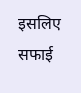इसलिए सफाई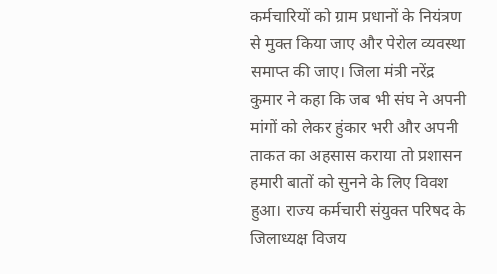कर्मचारियों को ग्राम प्रधानों के नियंत्रण से मुक्त किया जाए और पेरोल व्यवस्था समाप्त की जाए। जिला मंत्री नरेंद्र कुमार ने कहा कि जब भी संघ ने अपनी मांगों को लेकर हुंकार भरी और अपनी ताकत का अहसास कराया तो प्रशासन हमारी बातों को सुनने के लिए विवश हुआ। राज्य कर्मचारी संयुक्त परिषद के जिलाध्यक्ष विजय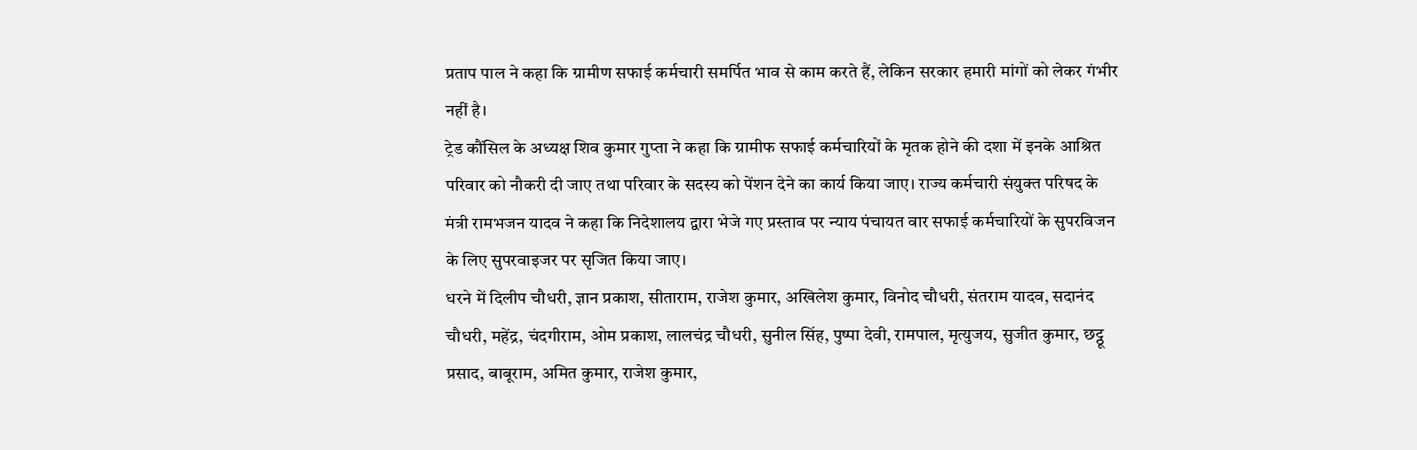प्रताप पाल ने कहा कि ग्रामीण सफाई कर्मचारी समर्पित भाव से काम करते हैं, लेकिन सरकार हमारी मांगों को लेकर गंभीर नहीं है।
ट्रेड कौंसिल के अध्यक्ष शिव कुमार गुप्ता ने कहा कि ग्रामीफ सफाई कर्मचारियों के मृतक होने की दशा में इनके आश्रित परिवार को नौकरी दी जाए तथा परिवार के सदस्य को पेंशन देने का कार्य किया जाए। राज्य कर्मचारी संयुक्त परिषद के मंत्री रामभजन यादव ने कहा कि निदेशालय द्वारा भेजे गए प्रस्ताव पर न्याय पंचायत वार सफाई कर्मचारियों के सुपरविजन के लिए सुपरवाइजर पर सृजित किया जाए।
धरने में दिलीप चौधरी, ज्ञान प्रकाश, सीताराम, राजेश कुमार, अखिलेश कुमार, विनोद चौधरी, संतराम यादव, सदानंद चौधरी, महेंद्र, चंदगीराम, ओम प्रकाश, लालचंद्र चौधरी, सुनील सिंह, पुष्पा देवी, रामपाल, मृत्युजय, सुजीत कुमार, छट्ठू प्रसाद, बाबूराम, अमित कुमार, राजेश कुमार,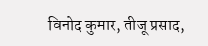विनोद कुमार, तीजू प्रसाद,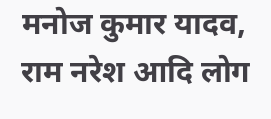मनोज कुमार यादव, राम नरेश आदि लोग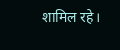शामिल रहे।